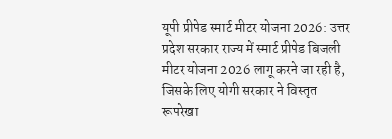यूपी प्रीपेड स्मार्ट मीटर योजना 2026: उत्तर प्रदेश सरकार राज्य में स्मार्ट प्रीपेड बिजली मीटर योजना 2026 लागू करने जा रही है, जिसके लिए योगी सरकार ने विस्तृत रूपरेखा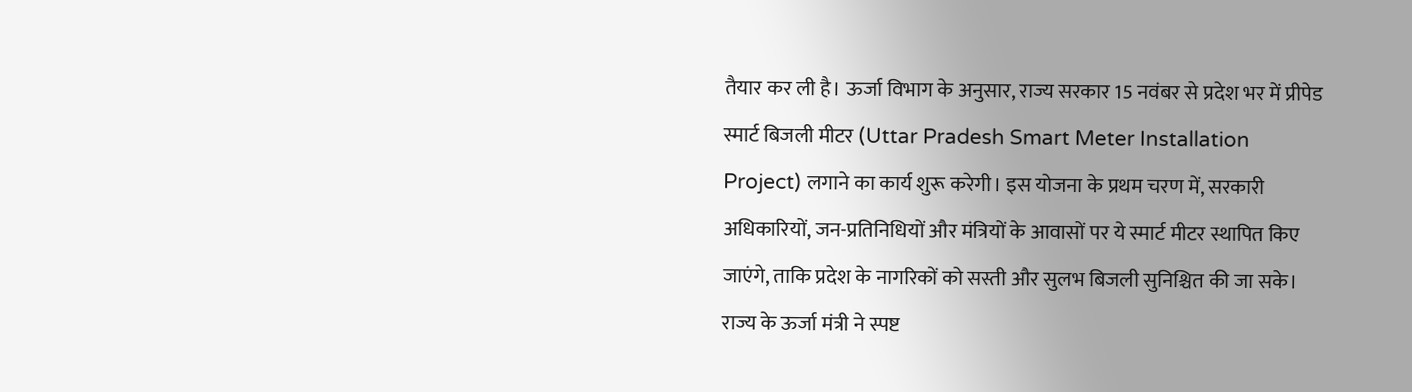तैयार कर ली है। ऊर्जा विभाग के अनुसार, राज्य सरकार 15 नवंबर से प्रदेश भर में प्रीपेड स्मार्ट बिजली मीटर (Uttar Pradesh Smart Meter Installation Project) लगाने का कार्य शुरू करेगी। इस योजना के प्रथम चरण में, सरकारी अधिकारियों, जन-प्रतिनिधियों और मंत्रियों के आवासों पर ये स्मार्ट मीटर स्थापित किए जाएंगे, ताकि प्रदेश के नागरिकों को सस्ती और सुलभ बिजली सुनिश्चित की जा सके।
राज्य के ऊर्जा मंत्री ने स्पष्ट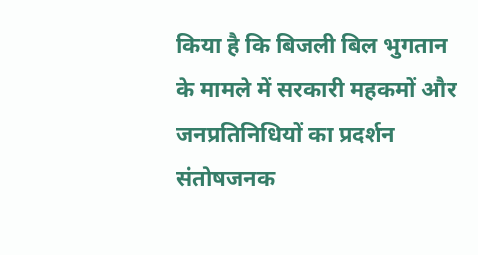किया है कि बिजली बिल भुगतान के मामले में सरकारी महकमों और जनप्रतिनिधियों का प्रदर्शन संतोषजनक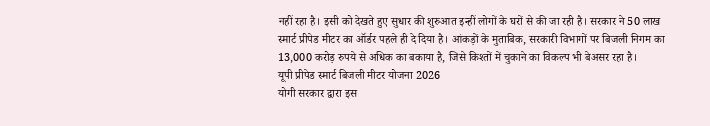नहीं रहा है। इसी को देखते हुए सुधार की शुरुआत इन्हीं लोगों के घरों से की जा रही है। सरकार ने 50 लाख स्मार्ट प्रीपेड मीटर का ऑर्डर पहले ही दे दिया है। आंकड़ों के मुताबिक, सरकारी विभागों पर बिजली निगम का 13,000 करोड़ रुपये से अधिक का बकाया है, जिसे किश्तों में चुकाने का विकल्प भी बेअसर रहा है।
यूपी प्रीपेड स्मार्ट बिजली मीटर योजना 2026
योगी सरकार द्वारा इस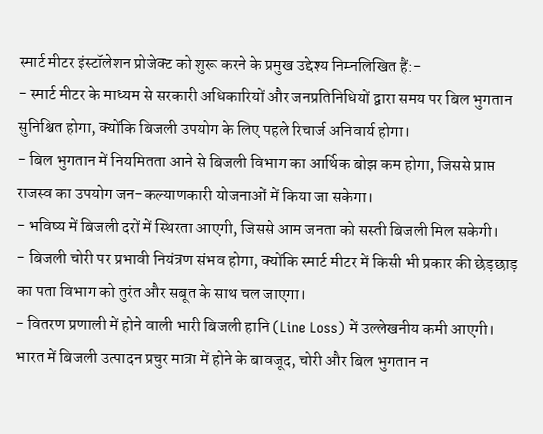स्मार्ट मीटर इंस्टॉलेशन प्रोजेक्ट को शुरू करने के प्रमुख उद्देश्य निम्नलिखित हैं:-
- स्मार्ट मीटर के माध्यम से सरकारी अधिकारियों और जनप्रतिनिधियों द्वारा समय पर बिल भुगतान सुनिश्चित होगा, क्योंकि बिजली उपयोग के लिए पहले रिचार्ज अनिवार्य होगा।
- बिल भुगतान में नियमितता आने से बिजली विभाग का आर्थिक बोझ कम होगा, जिससे प्राप्त राजस्व का उपयोग जन-कल्याणकारी योजनाओं में किया जा सकेगा।
- भविष्य में बिजली दरों में स्थिरता आएगी, जिससे आम जनता को सस्ती बिजली मिल सकेगी।
- बिजली चोरी पर प्रभावी नियंत्रण संभव होगा, क्योंकि स्मार्ट मीटर में किसी भी प्रकार की छेड़छाड़ का पता विभाग को तुरंत और सबूत के साथ चल जाएगा।
- वितरण प्रणाली में होने वाली भारी बिजली हानि (Line Loss) में उल्लेखनीय कमी आएगी।
भारत में बिजली उत्पादन प्रचुर मात्रा में होने के बावजूद, चोरी और बिल भुगतान न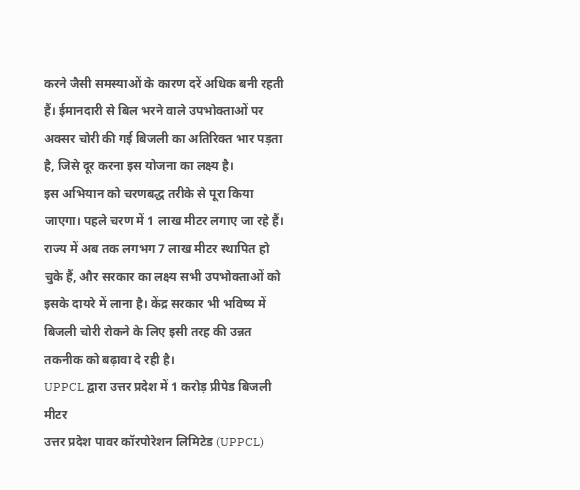करने जैसी समस्याओं के कारण दरें अधिक बनी रहती हैं। ईमानदारी से बिल भरने वाले उपभोक्ताओं पर अक्सर चोरी की गई बिजली का अतिरिक्त भार पड़ता है, जिसे दूर करना इस योजना का लक्ष्य है।
इस अभियान को चरणबद्ध तरीके से पूरा किया जाएगा। पहले चरण में 1 लाख मीटर लगाए जा रहे हैं। राज्य में अब तक लगभग 7 लाख मीटर स्थापित हो चुके हैं, और सरकार का लक्ष्य सभी उपभोक्ताओं को इसके दायरे में लाना है। केंद्र सरकार भी भविष्य में बिजली चोरी रोकने के लिए इसी तरह की उन्नत तकनीक को बढ़ावा दे रही है।
UPPCL द्वारा उत्तर प्रदेश में 1 करोड़ प्रीपेड बिजली मीटर
उत्तर प्रदेश पावर कॉरपोरेशन लिमिटेड (UPPCL)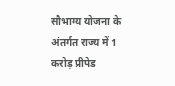सौभाग्य योजना के अंतर्गत राज्य में 1 करोड़ प्रीपेड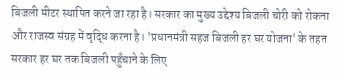बिजली मीटर स्थापित करने जा रहा है। सरकार का मुख्य उद्देश्य बिजली चोरी को रोकना और राजस्व संग्रह में वृद्धि करना है। 'प्रधानमंत्री सहज बिजली हर घर योजना' के तहत सरकार हर घर तक बिजली पहुँचाने के लिए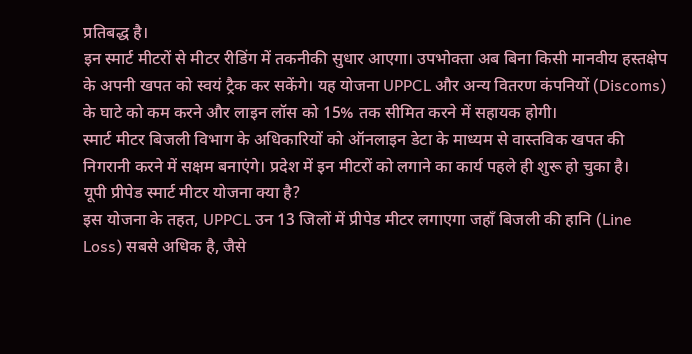प्रतिबद्ध है।
इन स्मार्ट मीटरों से मीटर रीडिंग में तकनीकी सुधार आएगा। उपभोक्ता अब बिना किसी मानवीय हस्तक्षेप के अपनी खपत को स्वयं ट्रैक कर सकेंगे। यह योजना UPPCL और अन्य वितरण कंपनियों (Discoms) के घाटे को कम करने और लाइन लॉस को 15% तक सीमित करने में सहायक होगी।
स्मार्ट मीटर बिजली विभाग के अधिकारियों को ऑनलाइन डेटा के माध्यम से वास्तविक खपत की निगरानी करने में सक्षम बनाएंगे। प्रदेश में इन मीटरों को लगाने का कार्य पहले ही शुरू हो चुका है।
यूपी प्रीपेड स्मार्ट मीटर योजना क्या है?
इस योजना के तहत, UPPCL उन 13 जिलों में प्रीपेड मीटर लगाएगा जहाँ बिजली की हानि (Line Loss) सबसे अधिक है, जैसे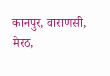कानपुर, वाराणसी, मेरठ,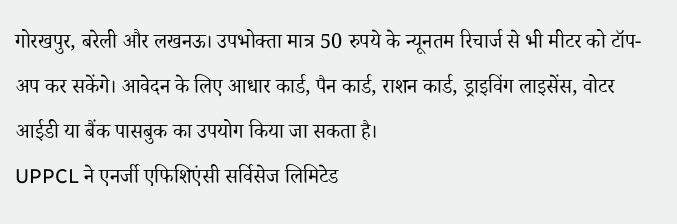गोरखपुर, बरेली और लखनऊ। उपभोक्ता मात्र 50 रुपये के न्यूनतम रिचार्ज से भी मीटर को टॉप-अप कर सकेंगे। आवेदन के लिए आधार कार्ड, पैन कार्ड, राशन कार्ड, ड्राइविंग लाइसेंस, वोटर आईडी या बैंक पासबुक का उपयोग किया जा सकता है।
UPPCL ने एनर्जी एफिशिएंसी सर्विसेज लिमिटेड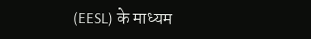(EESL) के माध्यम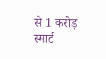से 1 करोड़ स्मार्ट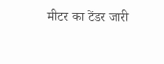मीटर का टेंडर जारी